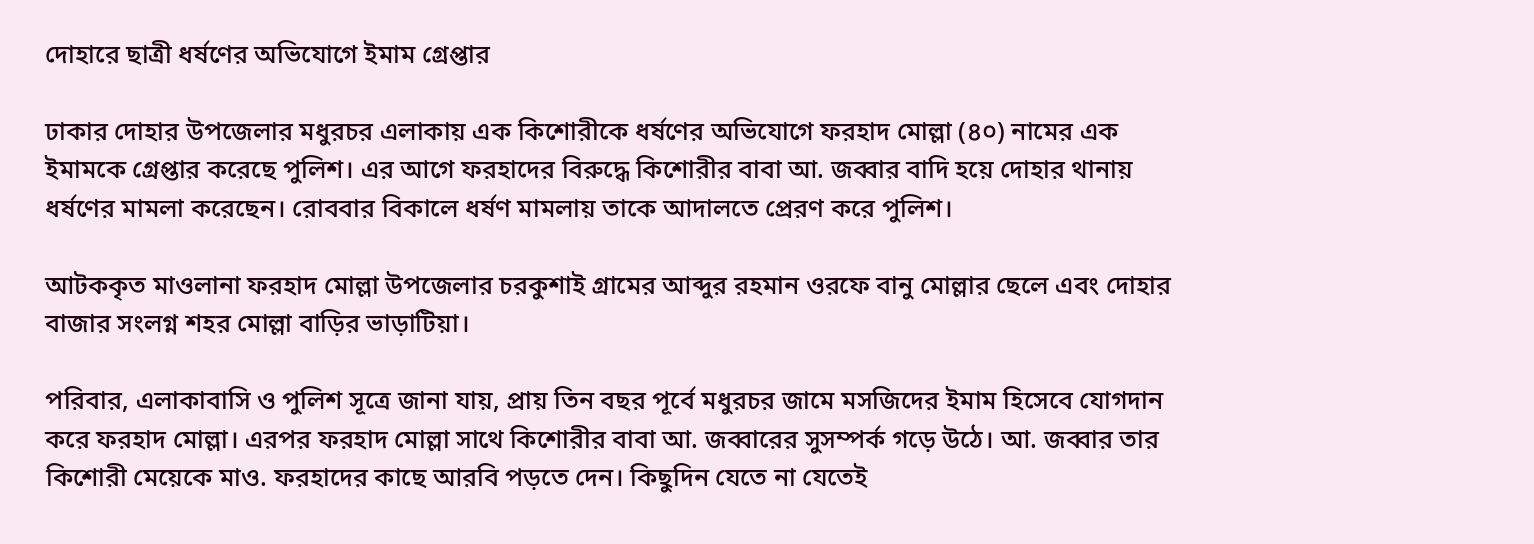দোহারে ছাত্রী ধর্ষণের অভিযোগে ইমাম গ্রেপ্তার

ঢাকার দোহার উপজেলার মধুরচর এলাকায় এক কিশোরীকে ধর্ষণের অভিযোগে ফরহাদ মোল্লা (৪০) নামের এক ইমামকে গ্রেপ্তার করেছে পুলিশ। এর আগে ফরহাদের বিরুদ্ধে কিশোরীর বাবা আ. জব্বার বাদি হয়ে দোহার থানায় ধর্ষণের মামলা করেছেন। রোববার বিকালে ধর্ষণ মামলায় তাকে আদালতে প্রেরণ করে পুলিশ।

আটককৃত মাওলানা ফরহাদ মোল্লা উপজেলার চরকুশাই গ্রামের আব্দুর রহমান ওরফে বানু মোল্লার ছেলে এবং দোহার বাজার সংলগ্ন শহর মোল্লা বাড়ির ভাড়াটিয়া।

পরিবার, এলাকাবাসি ও পুলিশ সূত্রে জানা যায়, প্রায় তিন বছর পূর্বে মধুরচর জামে মসজিদের ইমাম হিসেবে যোগদান করে ফরহাদ মোল্লা। এরপর ফরহাদ মোল্লা সাথে কিশোরীর বাবা আ. জব্বারের সুসম্পর্ক গড়ে উঠে। আ. জব্বার তার কিশোরী মেয়েকে মাও. ফরহাদের কাছে আরবি পড়তে দেন। কিছুদিন যেতে না যেতেই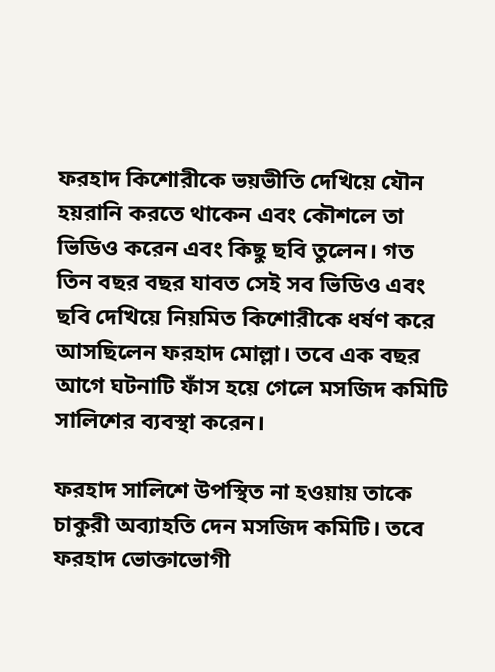ফরহাদ কিশোরীকে ভয়ভীতি দেখিয়ে যৌন হয়রানি করতে থাকেন এবং কৌশলে তা ভিডিও করেন এবং কিছু ছবি তুলেন। গত তিন বছর বছর যাবত সেই সব ভিডিও এবং ছবি দেখিয়ে নিয়মিত কিশোরীকে ধর্ষণ করে আসছিলেন ফরহাদ মোল্লা। তবে এক বছর আগে ঘটনাটি ফাঁস হয়ে গেলে মসজিদ কমিটি সালিশের ব্যবস্থা করেন।

ফরহাদ সালিশে উপস্থিত না হওয়ায় তাকে চাকুরী অব্যাহতি দেন মসজিদ কমিটি। তবে ফরহাদ ভোক্তাভোগী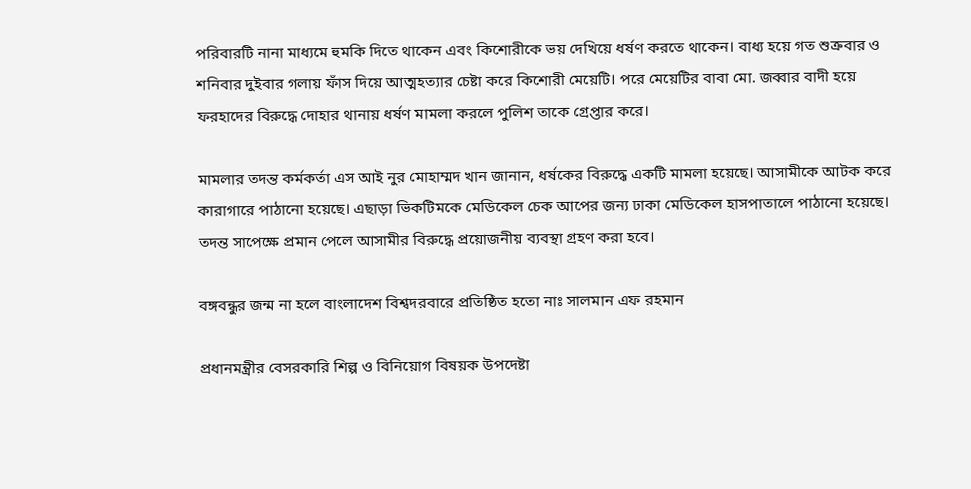পরিবারটি নানা মাধ্যমে হুমকি দিতে থাকেন এবং কিশোরীকে ভয় দেখিয়ে ধর্ষণ করতে থাকেন। বাধ্য হয়ে গত শুক্রবার ও শনিবার দুইবার গলায় ফাঁস দিয়ে আত্মহত্যার চেষ্টা করে কিশোরী মেয়েটি। পরে মেয়েটির বাবা মো. জব্বার বাদী হয়ে ফরহাদের বিরুদ্ধে দোহার থানায় ধর্ষণ মামলা করলে পুলিশ তাকে গ্রেপ্তার করে।

মামলার তদন্ত কর্মকর্তা এস আই নুর মোহাম্মদ খান জানান, ধর্ষকের বিরুদ্ধে একটি মামলা হয়েছে। আসামীকে আটক করে কারাগারে পাঠানো হয়েছে। এছাড়া ভিকটিমকে মেডিকেল চেক আপের জন্য ঢাকা মেডিকেল হাসপাতালে পাঠানো হয়েছে। তদন্ত সাপেক্ষে প্রমান পেলে আসামীর বিরুদ্ধে প্রয়োজনীয় ব্যবস্থা গ্রহণ করা হবে।

বঙ্গবন্ধুর জন্ম না হলে বাংলাদেশ বিশ্বদরবারে প্রতিষ্ঠিত হতো নাঃ সালমান এফ রহমান

প্রধানমন্ত্রীর বেসরকারি শিল্প ও বিনিয়োগ বিষয়ক উপদেষ্টা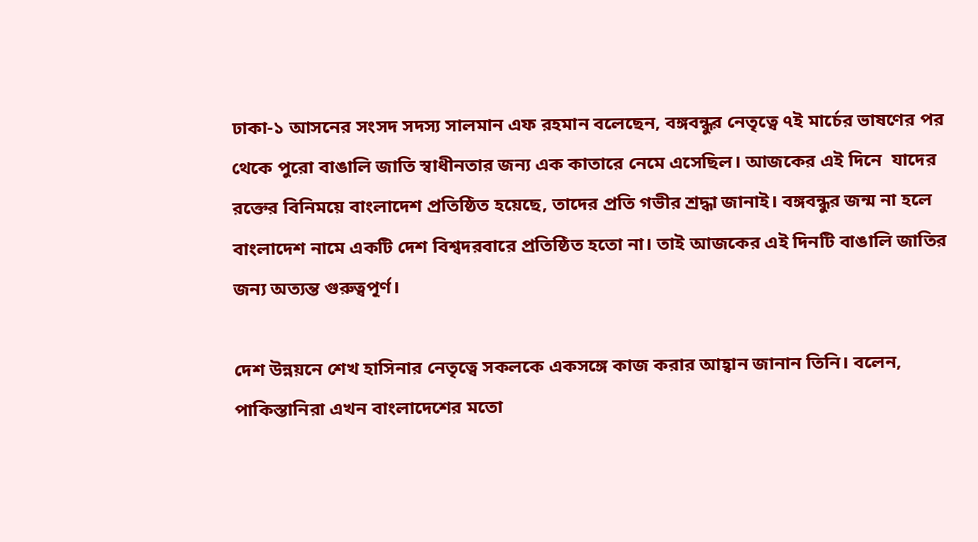ঢাকা-১ আসনের সংসদ সদস্য সালমান এফ রহমান বলেছেন, বঙ্গবন্ধুর নেতৃত্বে ৭ই মার্চের ভাষণের পর থেকে পুরো বাঙালি জাতি স্বাধীনতার জন্য এক কাতারে নেমে এসেছিল। আজকের এই দিনে  যাদের রক্তের বিনিময়ে বাংলাদেশ প্রতিষ্ঠিত হয়েছে, তাদের প্রতি গভীর শ্রদ্ধা জানাই। বঙ্গবন্ধুর জন্ম না হলে বাংলাদেশ নামে একটি দেশ বিশ্বদরবারে প্রতিষ্ঠিত হতো না। তাই আজকের এই দিনটি বাঙালি জাতির জন্য অত্যন্ত গুরুত্বপূর্ণ।

দেশ উন্নয়নে শেখ হাসিনার নেতৃত্বে সকলকে একসঙ্গে কাজ করার আহ্বান জানান তিনি। বলেন, পাকিস্তানিরা এখন বাংলাদেশের মতো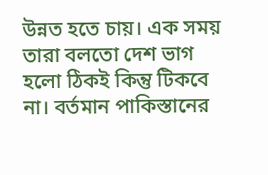উন্নত হতে চায়। এক সময় তারা বলতো দেশ ভাগ হলো ঠিকই কিন্তু টিকবে না। বর্তমান পাকিস্তানের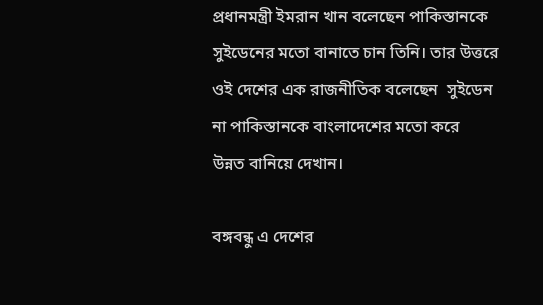প্রধানমন্ত্রী ইমরান খান বলেছেন পাকিস্তানকে সুইডেনের মতো বানাতে চান তিনি। তার উত্তরে ওই দেশের এক রাজনীতিক বলেছেন  সুইডেন না পাকিস্তানকে বাংলাদেশের মতো করে  উন্নত বানিয়ে দেখান।

বঙ্গবন্ধু এ দেশের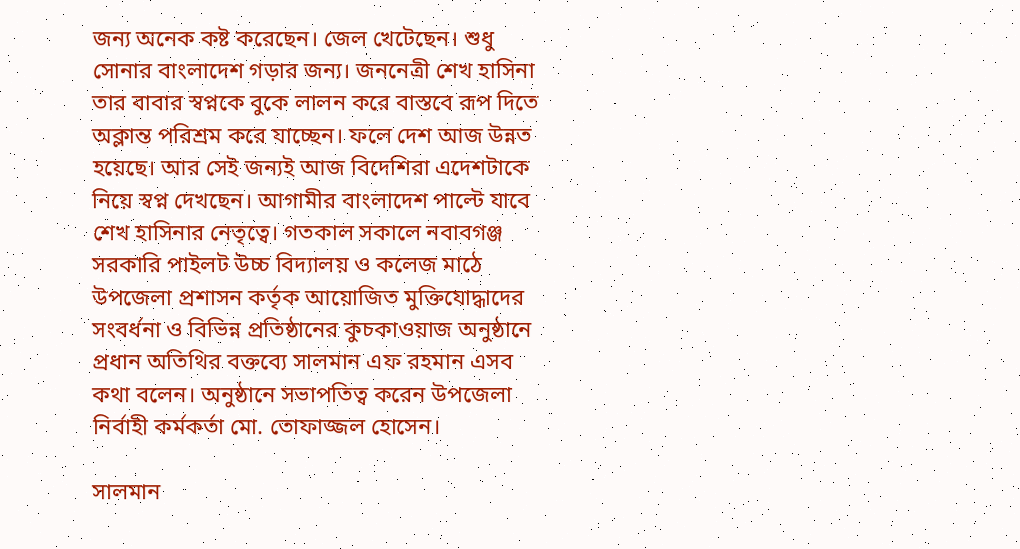জন্য অনেক কষ্ট করেছেন। জেল খেটেছেন। শুধু সোনার বাংলাদেশ গড়ার জন্য। জননেত্রী শেখ হাসিনা তার বাবার স্বপ্নকে বুকে লালন করে বাস্তবে রূপ দিতে অক্লান্ত পরিশ্রম করে যাচ্ছেন। ফলে দেশ আজ উন্নত হয়েছে। আর সেই জন্যই আজ বিদেশিরা এদেশটাকে নিয়ে স্বপ্ন দেখছেন। আগামীর বাংলাদেশ পাল্টে যাবে শেখ হাসিনার নেতৃত্বে। গতকাল সকালে নবাবগঞ্জ সরকারি পাইলট উচ্চ বিদ্যালয় ও কলেজ মাঠে উপজেলা প্রশাসন কর্তৃক আয়োজিত মুক্তিযোদ্ধাদের সংবর্ধনা ও বিভিন্ন প্রতিষ্ঠানের কুচকাওয়াজ অনুষ্ঠানে প্রধান অতিথির বক্তব্যে সালমান এফ রহমান এসব কথা বলেন। অনুষ্ঠানে সভাপতিত্ব করেন উপজেলা নির্বাহী কর্মকর্তা মো. তোফাজ্জল হোসেন।

সালমান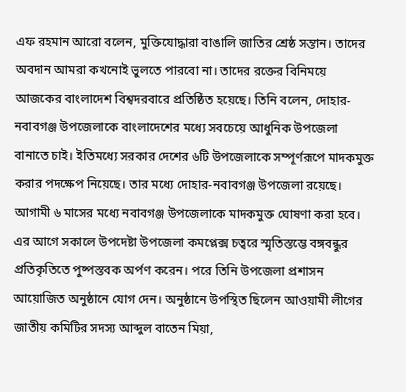এফ রহমান আরো বলেন, মুক্তিযোদ্ধারা বাঙালি জাতির শ্রেষ্ঠ সন্তান। তাদের অবদান আমরা কখনোই ভুলতে পারবো না। তাদের রক্তের বিনিময়ে আজকের বাংলাদেশ বিশ্বদরবারে প্রতিষ্ঠিত হয়েছে। তিনি বলেন, দোহার-নবাবগঞ্জ উপজেলাকে বাংলাদেশের মধ্যে সবচেয়ে আধুনিক উপজেলা বানাতে চাই। ইতিমধ্যে সরকার দেশের ৬টি উপজেলাকে সম্পূর্ণরূপে মাদকমুক্ত করার পদক্ষেপ নিয়েছে। তার মধ্যে দোহার-নবাবগঞ্জ উপজেলা রয়েছে। আগামী ৬ মাসের মধ্যে নবাবগঞ্জ উপজেলাকে মাদকমুক্ত ঘোষণা করা হবে। এর আগে সকালে উপদেষ্টা উপজেলা কমপ্লেক্স চত্বরে স্মৃতিস্তম্ভে বঙ্গবন্ধুর প্রতিকৃতিতে পুষ্পস্তবক অর্পণ করেন। পরে তিনি উপজেলা প্রশাসন আয়োজিত অনুষ্ঠানে যোগ দেন। অনুষ্ঠানে উপস্থিত ছিলেন আওয়ামী লীগের জাতীয় কমিটির সদস্য আব্দুল বাতেন মিয়া,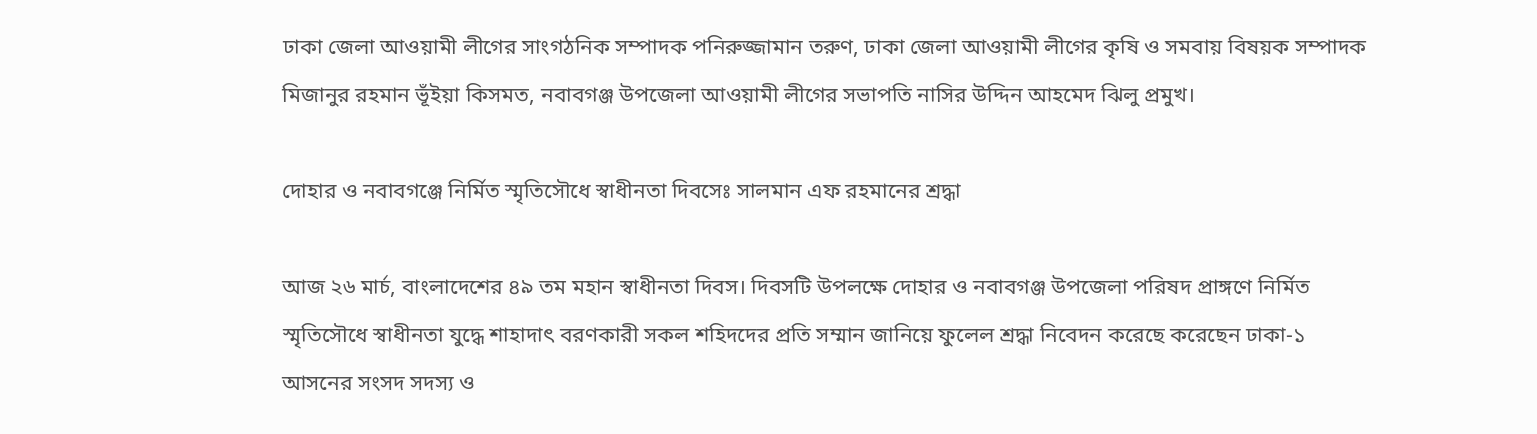ঢাকা জেলা আওয়ামী লীগের সাংগঠনিক সম্পাদক পনিরুজ্জামান তরুণ, ঢাকা জেলা আওয়ামী লীগের কৃষি ও সমবায় বিষয়ক সম্পাদক মিজানুর রহমান ভূঁইয়া কিসমত, নবাবগঞ্জ উপজেলা আওয়ামী লীগের সভাপতি নাসির উদ্দিন আহমেদ ঝিলু প্রমুখ।

দোহার ও নবাবগঞ্জে নির্মিত স্মৃতিসৌধে স্বাধীনতা দিবসেঃ সালমান এফ রহমানের শ্রদ্ধা

আজ ২৬ মার্চ, বাংলাদেশের ৪৯ তম মহান স্বাধীনতা দিবস। দিবসটি উপলক্ষে দোহার ও নবাবগঞ্জ উপজেলা পরিষদ প্রাঙ্গণে নির্মিত স্মৃতিসৌধে স্বাধীনতা যুদ্ধে শাহাদাৎ বরণকারী সকল শহিদদের প্রতি সম্মান জানিয়ে ফুলেল শ্রদ্ধা নিবেদন করেছে করেছেন ঢাকা-১ আসনের সংসদ সদস্য ও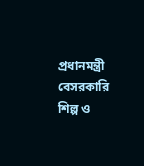প্রধানমন্ত্রী বেসরকারি শিল্প ও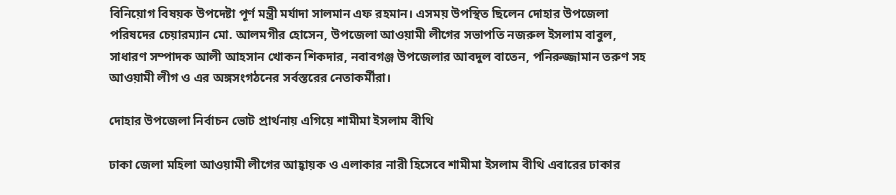বিনিয়োগ বিষয়ক উপদেষ্টা পূর্ণ মন্ত্রী মর্যাদা সালমান এফ রহমান। এসময় উপস্থিত ছিলেন দোহার উপজেলা পরিষদের চেয়ারম্যান মো. আলমগীর হোসেন, উপজেলা আওয়ামী লীগের সভাপতি নজরুল ইসলাম বাবুল, সাধারণ সম্পাদক আলী আহসান খোকন শিকদার, নবাবগঞ্জ উপজেলার আবদুল বাতেন, পনিরুজ্জামান তরুণ সহ আওয়ামী লীগ ও এর অঙ্গসংগঠনের সর্বস্তরের নেতাকর্মীরা।

দোহার উপজেলা নির্বাচন ভোট প্রার্থনায় এগিয়ে শামীমা ইসলাম বীথি

ঢাকা জেলা মহিলা আওয়ামী লীগের আহ্বায়ক ও এলাকার নারী হিসেবে শামীমা ইসলাম বীথি এবারের ঢাকার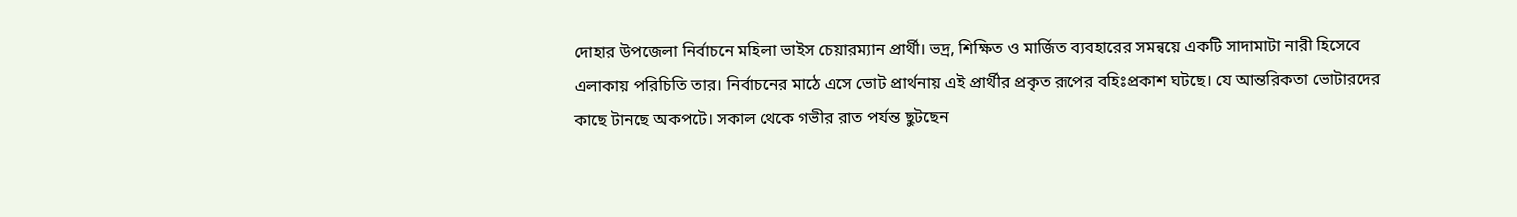দোহার উপজেলা নির্বাচনে মহিলা ভাইস চেয়ারম্যান প্রার্থী। ভদ্র, শিক্ষিত ও মার্জিত ব্যবহারের সমন্বয়ে একটি সাদামাটা নারী হিসেবে এলাকায় পরিচিতি তার। নির্বাচনের মাঠে এসে ভোট প্রার্থনায় এই প্রার্থীর প্রকৃত রূপের বহিঃপ্রকাশ ঘটছে। যে আন্তরিকতা ভোটারদের কাছে টানছে অকপটে। সকাল থেকে গভীর রাত পর্যন্ত ছুটছেন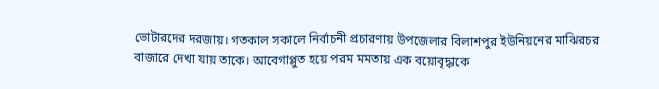ভোটারদের দরজায়। গতকাল সকালে নির্বাচনী প্রচারণায় উপজেলার বিলাশপুর ইউনিয়নের মাঝিরচর বাজারে দেখা যায় তাকে। আবেগাপ্লুত হয়ে পরম মমতায় এক বয়োবৃদ্ধাকে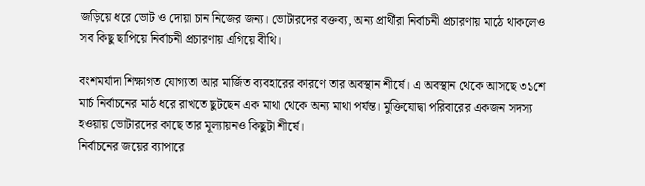জড়িয়ে ধরে ভোট ও দোয়া চান নিজের জন্য। ভোটারদের বক্তব্য, অন্য প্রার্থীরা নির্বাচনী প্রচারণায় মাঠে থাকলেও সব কিছু ছাপিয়ে নির্বাচনী প্রচারণায় এগিয়ে বীথি।

বংশমর্যাদা শিক্ষাগত যোগ্যতা আর মার্জিত ব্যবহারের কারণে তার অবস্থান শীর্ষে। এ অবস্থান থেকে আসছে ৩১শে মার্চ নির্বাচনের মাঠ ধরে রাখতে ছুটছেন এক মাথা থেকে অন্য মাথা পর্যন্ত। মুক্তিযোদ্বা পরিবারের একজন সদস্য হওয়ায় ভোটারদের কাছে তার মূল্যায়নও কিছুটা শীর্ষে।
নির্বাচনের জয়ের ব্যাপারে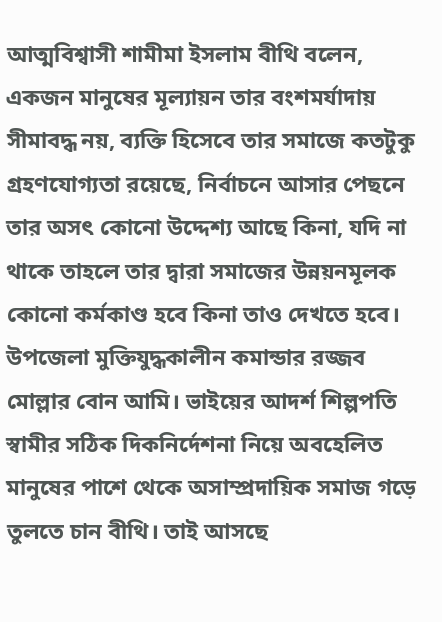আত্মবিশ্বাসী শামীমা ইসলাম বীথি বলেন, একজন মানুষের মূল্যায়ন তার বংশমর্যাদায় সীমাবদ্ধ নয়, ব্যক্তি হিসেবে তার সমাজে কতটুকু গ্রহণযোগ্যতা রয়েছে, নির্বাচনে আসার পেছনে তার অসৎ কোনো উদ্দেশ্য আছে কিনা, যদি না থাকে তাহলে তার দ্বারা সমাজের উন্নয়নমূলক কোনো কর্মকাণ্ড হবে কিনা তাও দেখতে হবে। উপজেলা মুক্তিযুদ্ধকালীন কমান্ডার রজ্জব মোল্লার বোন আমি। ভাইয়ের আদর্শ শিল্পপতি স্বামীর সঠিক দিকনির্দেশনা নিয়ে অবহেলিত মানুষের পাশে থেকে অসাম্প্রদায়িক সমাজ গড়ে তুলতে চান বীথি। তাই আসছে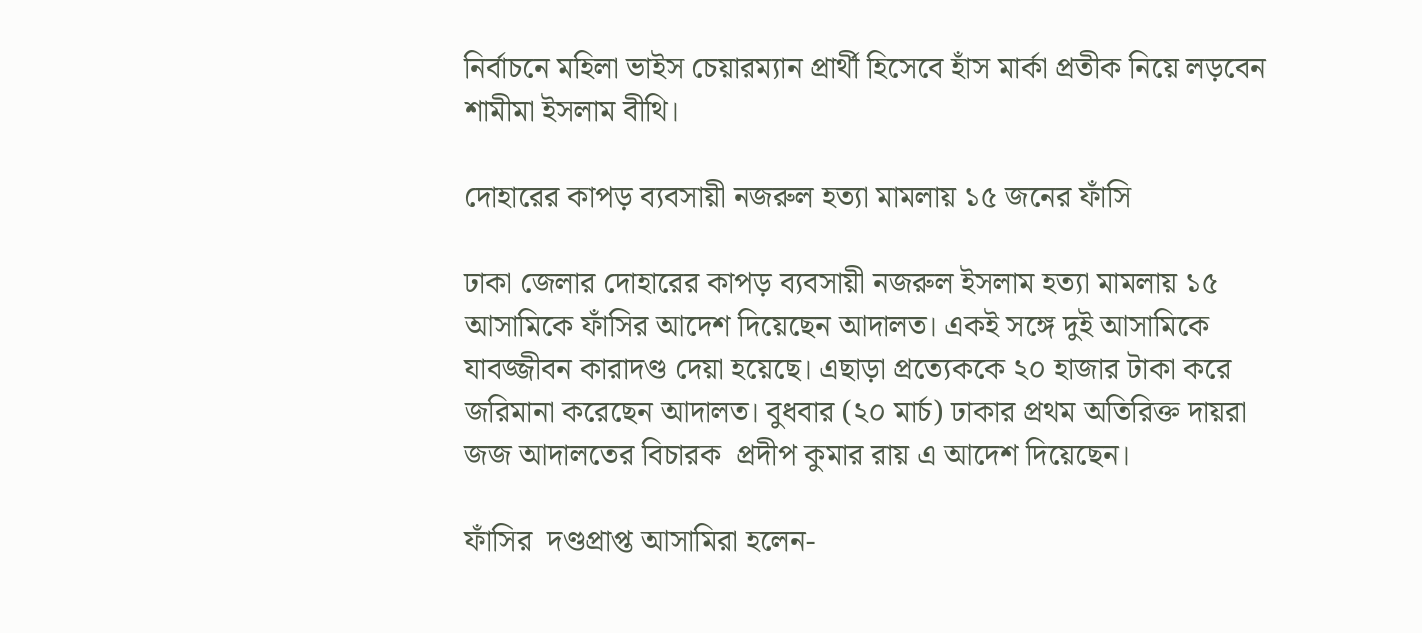নির্বাচনে মহিলা ভাইস চেয়ারম্যান প্রার্থী হিসেবে হাঁস মার্কা প্রতীক নিয়ে লড়বেন শামীমা ইসলাম বীথি।

দোহারের কাপড় ব্যবসায়ী নজরুল হত্যা মামলায় ১৫ জনের ফাঁসি

ঢাকা জেলার দোহারের কাপড় ব্যবসায়ী নজরুল ইসলাম হত্যা মামলায় ১৫ আসামিকে ফাঁসির আদেশ দিয়েছেন আদালত। একই সঙ্গে দুই আসামিকে যাবজ্জীবন কারাদণ্ড দেয়া হয়েছে। এছাড়া প্রত্যেককে ২০ হাজার টাকা করে জরিমানা করেছেন আদালত। বুধবার (২০ মার্চ) ঢাকার প্রথম অতিরিক্ত দায়রা জজ আদালতের বিচারক  প্রদীপ কুমার রায় এ আদেশ দিয়েছেন।

ফাঁসির  দণ্ডপ্রাপ্ত আসামিরা হলেন-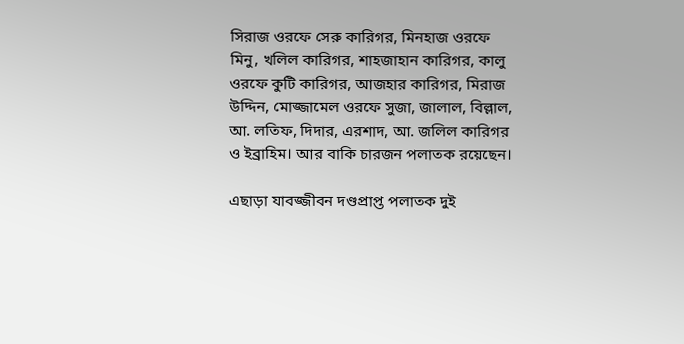সিরাজ ওরফে সেরু কারিগর, মিনহাজ ওরফে মিনু, খলিল কারিগর, শাহজাহান কারিগর, কালু ওরফে কুটি কারিগর, আজহার কারিগর, মিরাজ উদ্দিন, মোজ্জামেল ওরফে সুজা, জালাল, বিল্লাল, আ. লতিফ, দিদার, এরশাদ, আ. জলিল কারিগর ও ইব্রাহিম। আর বাকি চারজন পলাতক রয়েছেন।

এছাড়া যাবজ্জীবন দণ্ডপ্রাপ্ত পলাতক দুই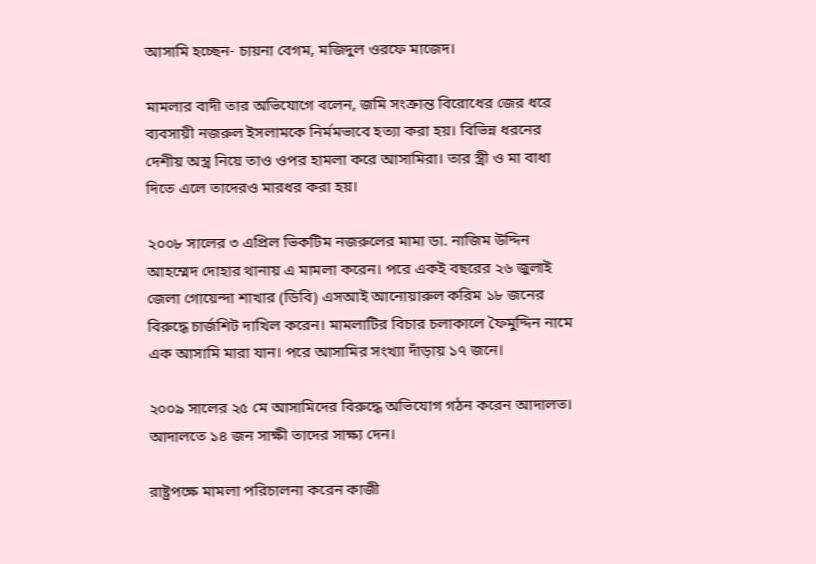আসামি হচ্ছেন- চায়না বেগম, মজিদুল ওরফে মাজেদ।

মামলার বাদী তার অভিযোগে বলেন, জমি সংক্রান্ত বিরোধের জের ধরে ব্যবসায়ী নজরুল ইসলামকে নির্মমভাবে হত্যা করা হয়। বিভিন্ন ধরনের দেশীয় অস্ত্র নিয়ে তাও ওপর হামলা করে আসামিরা। তার স্ত্রী ও মা বাধা দিতে এলে তাদেরও মারধর করা হয়।

২০০৮ সালের ৩ এপ্রিল ভিকটিম নজরুলের মামা ডা. নাজিম উদ্দিন আহম্মেদ দোহার থানায় এ মামলা করেন। পরে একই বছরের ২৬ জুলাই জেলা গোয়েন্দা শাখার (ডিবি) এসআই আনোয়ারুল করিম ১৮ জনের বিরুদ্ধে চার্জশিট দাখিল করেন। মামলাটির বিচার চলাকালে ফৈমুদ্দিন নামে এক আসামি মারা যান। পরে আসামির সংখ্যা দাঁড়ায় ১৭ জনে।

২০০৯ সালের ২৫ মে আসামিদের বিরুদ্ধে অভিযোগ গঠন করেন আদালত। আদালতে ১৪ জন সাক্ষী তাদের সাক্ষ্য দেন।

রাষ্ট্রপক্ষে মামলা পরিচালনা করেন কাজী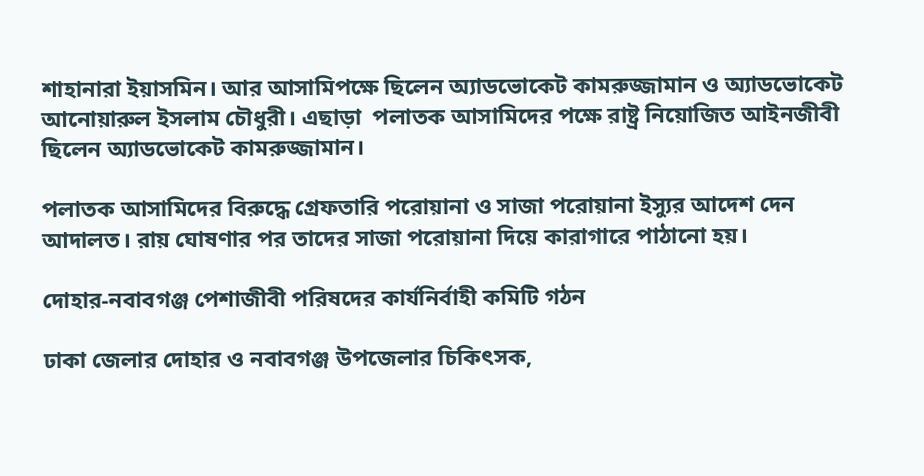শাহানারা ইয়াসমিন। আর আসামিপক্ষে ছিলেন অ্যাডভোকেট কামরুজ্জামান ও অ্যাডভোকেট আনোয়ারুল ইসলাম চৌধুরী। এছাড়া  পলাতক আসামিদের পক্ষে রাষ্ট্র নিয়োজিত আইনজীবী ছিলেন অ্যাডভোকেট কামরুজ্জামান।

পলাতক আসামিদের বিরুদ্ধে গ্রেফতারি পরোয়ানা ও সাজা পরোয়ানা ইস্যুর আদেশ দেন আদালত। রায় ঘোষণার পর তাদের সাজা পরোয়ানা দিয়ে কারাগারে পাঠানো হয়।

দোহার-নবাবগঞ্জ পেশাজীবী পরিষদের কার্যনির্বাহী কমিটি গঠন

ঢাকা জেলার দোহার ও নবাবগঞ্জ উপজেলার চিকিৎসক,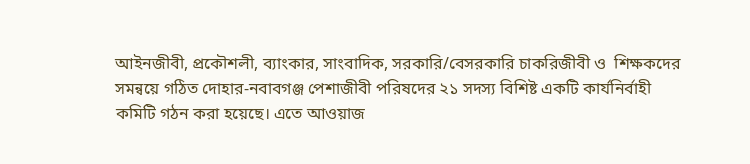আইনজীবী, প্রকৌশলী, ব্যাংকার, সাংবাদিক, সরকারি/বেসরকারি চাকরিজীবী ও  শিক্ষকদের সমন্বয়ে গঠিত দোহার-নবাবগঞ্জ পেশাজীবী পরিষদের ২১ সদস্য বিশিষ্ট একটি কার্যনির্বাহী কমিটি গঠন করা হয়েছে। এতে আওয়াজ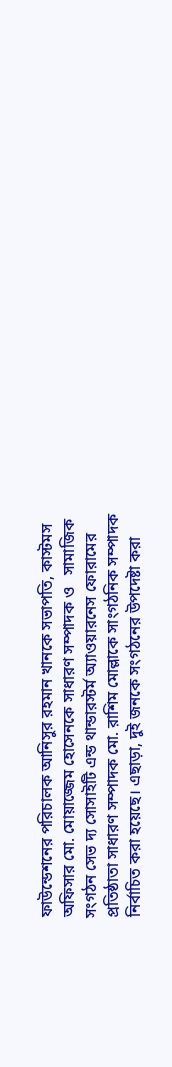ফাউন্ডেশনের পরিচালক আনিসুর রহমান খানকে সভাপতি, কাস্টমস অফিসার মো. মোয়াজ্জেম হোসেনকে সাধারণ সম্পাদক ও   সামাজিক সংগঠন সেভ দ্য সোসাইটি এন্ড থান্ডারস্টর্ম অ্যাওয়ারনেস ফোরামের প্রতিষ্ঠাতা সাধারণ সম্পাদক মো. রাশিম মোল্লাকে সাংগঠনিক সম্পাদক নির্বাচিত করা হয়েছে। এছাড়া, দুই জনকে সংগঠনের উপদেষ্টা করা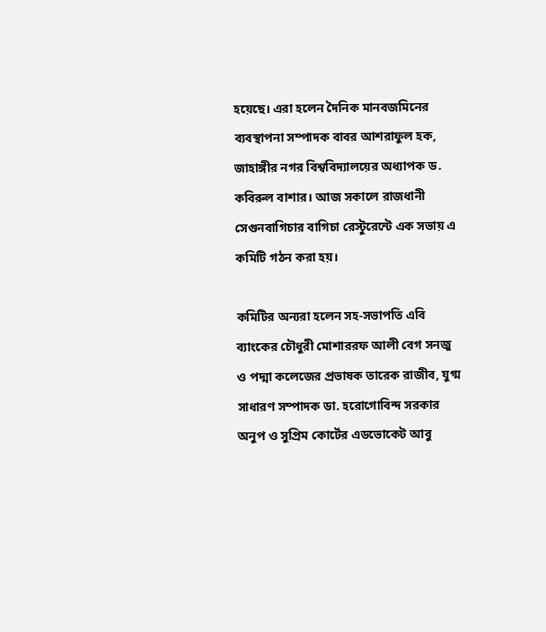হয়েছে। এরা হলেন দৈনিক মানবজমিনের ব্যবস্থাপনা সম্পাদক বাবর আশরাফুল হক, জাহাঙ্গীর নগর বিশ্ববিদ্যালয়ের অধ্যাপক ড. কবিরুল বাশার। আজ সকালে রাজধানী সেগুনবাগিচার বাগিচা রেস্টুরেন্টে এক সভায় এ কমিটি গঠন করা হয়।

কমিটির অন্যরা হলেন সহ-সভাপতি এবি ব্যাংকের চৌধুরী মোশাররফ আলী বেগ সনজু ও পদ্মা কলেজের প্রভাষক তারেক রাজীব, যুগ্ম সাধারণ সম্পাদক ডা. হরোগোবিন্দ সরকার  অনুপ ও সুপ্রিম কোর্টের এডভোকেট আবু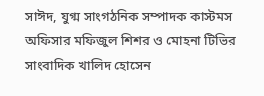সাঈদ, যুগ্ম সাংগঠনিক সম্পাদক কাস্টমস অফিসার মফিজুল শিশর ও মোহনা টিভির সাংবাদিক খালিদ হোসেন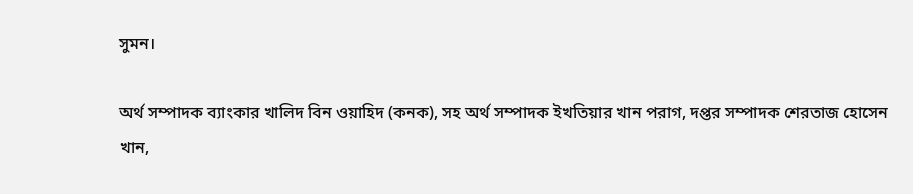সুমন।

অর্থ সম্পাদক ব্যাংকার খালিদ বিন ওয়াহিদ (কনক), সহ অর্থ সম্পাদক ইখতিয়ার খান পরাগ, দপ্তর সম্পাদক শেরতাজ হোসেন খান,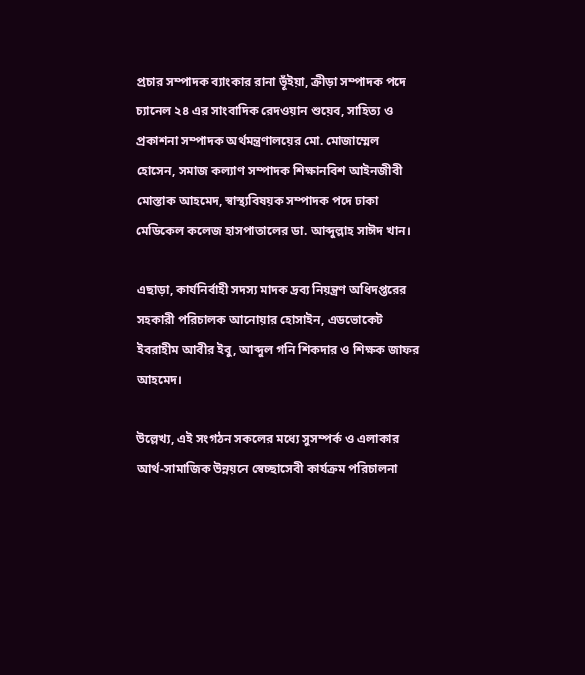প্রচার সম্পাদক ব্যাংকার রানা ভূঁইয়া, ক্রীড়া সম্পাদক পদে চ্যানেল ২৪ এর সাংবাদিক রেদওয়ান শুয়েব, সাহিত্য ও প্রকাশনা সম্পাদক অর্থমন্ত্রণালয়ের মো. মোজাম্মেল হোসেন, সমাজ কল্যাণ সম্পাদক শিক্ষানবিশ আইনজীবী মোস্তাক আহমেদ, স্বাস্থ্যবিষয়ক সম্পাদক পদে ঢাকা মেডিকেল কলেজ হাসপাতালের ডা. আব্দুল্লাহ সাঈদ খান।

এছাড়া, কার্যনির্বাহী সদস্য মাদক দ্রব্য নিয়ন্ত্রণ অধিদপ্তরের সহকারী পরিচালক আনোয়ার হোসাইন, এডভোকেট ইবরাহীম আবীর ইবু, আব্দুল গনি শিকদার ও শিক্ষক জাফর আহমেদ।

উল্লেখ্য, এই সংগঠন সকলের মধ্যে সুসম্পর্ক ও এলাকার আর্থ-সামাজিক উন্নয়নে স্বেচ্ছাসেবী কার্যক্রম পরিচালনা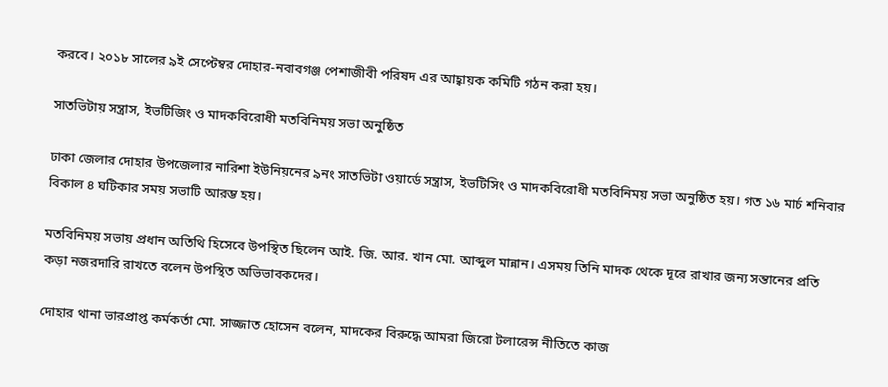করবে। ২০১৮ সালের ৯ই সেপ্টেম্বর দোহার-নবাবগঞ্জ পেশাজীবী পরিষদ এর আহ্বায়ক কমিটি গঠন করা হয়।

সাতভিটায় সন্ত্রাস, ইভটিজিং ও মাদকবিরোধী মতবিনিময় সভা অনুষ্ঠিত

ঢাকা জেলার দোহার উপজেলার নারিশা ইউনিয়নের ৯নং সাতভিটা ওয়ার্ডে সন্ত্রাস, ইভটিসিং ও মাদকবিরোধী মতবিনিময় সভা অনুষ্ঠিত হয়। গত ১৬ মার্চ শনিবার বিকাল ৪ ঘটিকার সময় সভাটি আরম্ভ হয়।

মতবিনিময় সভায় প্রধান অতিথি হিসেবে উপস্থিত ছিলেন আই. জি. আর. খান মো. আব্দুল মান্নান। এসময় তিনি মাদক থেকে দূরে রাখার জন্য সন্তানের প্রতি কড়া নজরদারি রাখতে বলেন উপস্থিত অভিভাবকদের।

দোহার থানা ভারপ্রাপ্ত কর্মকর্তা মো. সাজ্জাত হোসেন বলেন, মাদকের বিরুদ্ধে আমরা জিরো টলারেন্স নীতিতে কাজ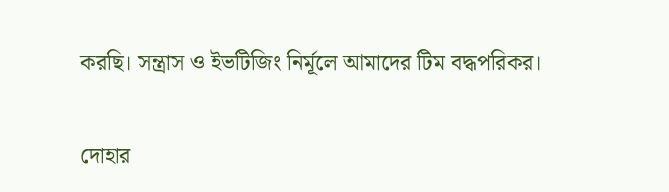করছি। সন্ত্রাস ও ইভটিজিং নির্মূলে আমাদের টিম বদ্ধপরিকর।

দোহার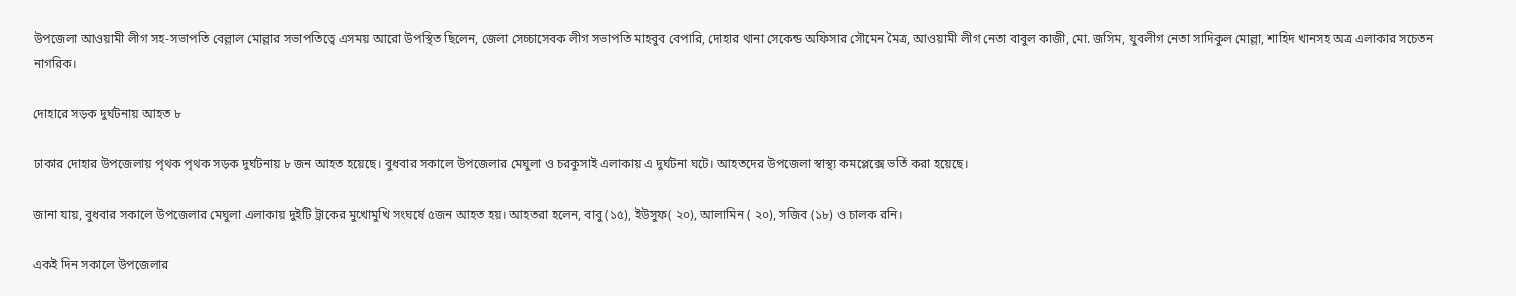উপজেলা আওয়ামী লীগ সহ-সভাপতি বেল্লাল মোল্লার সভাপতিত্বে এসময় আরো উপস্থিত ছিলেন, জেলা সেচ্চাসেবক লীগ সভাপতি মাহবুব বেপারি, দোহার থানা সেকেন্ড অফিসার সৌমেন মৈত্র, আওয়ামী লীগ নেতা বাবুল কাজী, মো. জসিম, যুবলীগ নেতা সাদিকুল মোল্লা, শাহিদ খানসহ অত্র এলাকার সচেতন নাগরিক।

দোহারে সড়ক দুর্ঘটনায় আহত ৮

ঢাকার দোহার উপজেলায় পৃথক পৃথক সড়ক দুর্ঘটনায় ৮ জন আহত হয়েছে। বুধবার সকালে উপজেলার মেঘুলা ও চরকুসাই এলাকায় এ দুর্ঘটনা ঘটে। আহতদের উপজেলা স্বাস্থ্য কমপ্লেক্সে ভর্তি করা হয়েছে।

জানা যায়, বুধবার সকালে উপজেলার মেঘুলা এলাকায় দুইটি ট্রাকের মুখোমুখি সংঘর্ষে ৫জন আহত হয়। আহতরা হলেন, বাবু (১৫), ইউসুফ( ২০), আলামিন ( ২০), সজিব (১৮) ও চালক রনি।

একই দিন সকালে উপজেলার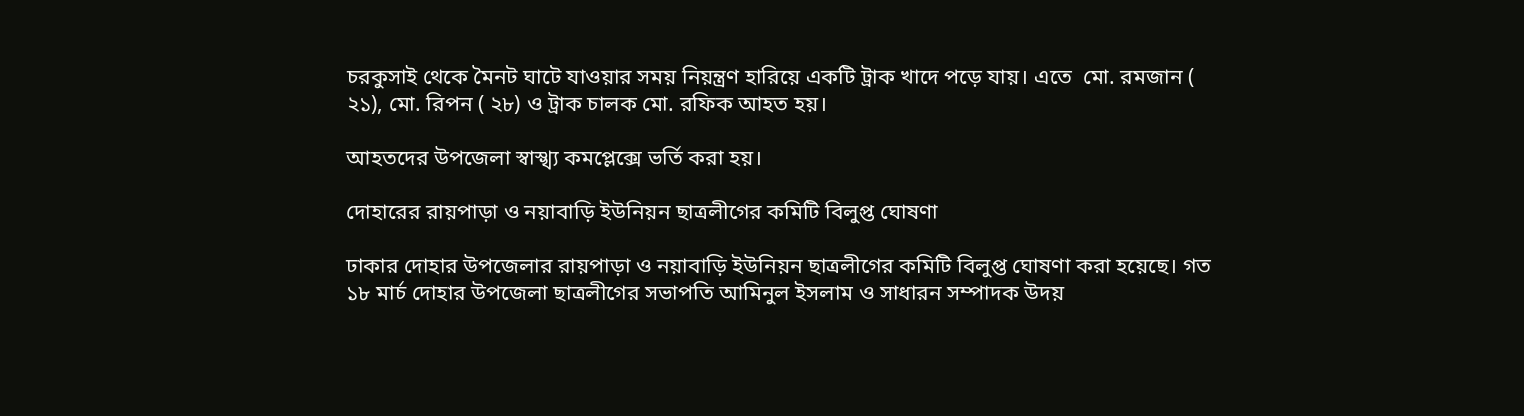চরকুসাই থেকে মৈনট ঘাটে যাওয়ার সময় নিয়ন্ত্রণ হারিয়ে একটি ট্রাক খাদে পড়ে যায়। এতে  মো. রমজান ( ২১), মো. রিপন ( ২৮) ও ট্রাক চালক মো. রফিক আহত হয়।

আহতদের উপজেলা স্বাস্খ্য কমপ্লেক্সে ভর্তি করা হয়।

দোহারের রায়পাড়া ও নয়াবাড়ি ইউনিয়ন ছাত্রলীগের কমিটি বিলুপ্ত ঘোষণা

ঢাকার দোহার উপজেলার রায়পাড়া ও নয়াবাড়ি ইউনিয়ন ছাত্রলীগের কমিটি বিলুপ্ত ঘোষণা করা হয়েছে। গত ১৮ মার্চ দোহার উপজেলা ছাত্রলীগের সভাপতি আমিনুল ইসলাম ও সাধারন সম্পাদক উদয়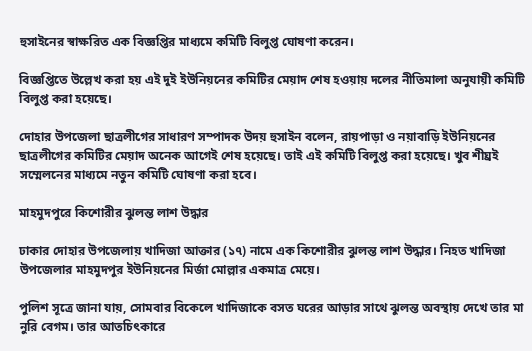হুসাইনের স্বাক্ষরিত এক বিজ্ঞপ্তির মাধ্যমে কমিটি বিলুপ্ত ঘোষণা করেন।

বিজ্ঞপ্তিতে উল্লেখ করা হয় এই দুই ইউনিয়নের কমিটির মেয়াদ শেষ হওয়ায় দলের নীতিমালা অনুযায়ী কমিটি বিলুপ্ত করা হয়েছে।

দোহার উপজেলা ছাত্রলীগের সাধারণ সম্পাদক উদয় হুসাইন বলেন, রায়পাড়া ও নয়াবাড়ি ইউনিয়নের ছাত্রলীগের কমিটির মেয়াদ অনেক আগেই শেষ হয়েছে। তাই এই কমিটি বিলুপ্ত করা হয়েছে। খুব শীঘ্রই সম্মেলনের মাধ্যমে নতুন কমিটি ঘোষণা করা হবে।

মাহমুদপুরে কিশোরীর ঝুলন্ত লাশ উদ্ধার

ঢাকার দোহার উপজেলায় খাদিজা আক্তার (১৭) নামে এক কিশোরীর ঝুলন্ত লাশ উদ্ধার। নিহত খাদিজা উপজেলার মাহমুদপুর ইউনিয়নের মির্জা মোল্লার একমাত্র মেয়ে।

পুলিশ সূত্রে জানা যায়, সোমবার বিকেলে খাদিজাকে বসত ঘরের আড়ার সাথে ঝুলন্ত অবস্থায় দেখে তার মা নুরি বেগম। তার আতচিৎকারে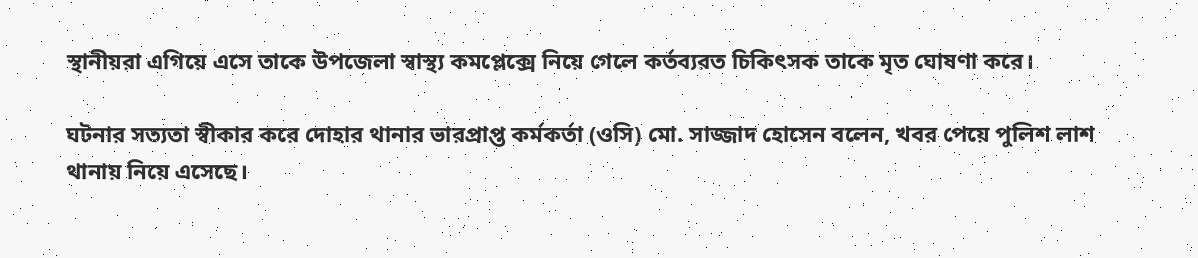স্থানীয়রা এগিয়ে এসে তাকে উপজেলা স্বাস্থ্য কমপ্লেক্সে নিয়ে গেলে কর্তব্যরত চিকিৎসক তাকে মৃত ঘোষণা করে।

ঘটনার সত্যতা স্বীকার করে দোহার থানার ভারপ্রাপ্ত কর্মকর্তা (ওসি) মো. সাজ্জাদ হোসেন বলেন, খবর পেয়ে পুলিশ লাশ থানায় নিয়ে এসেছে।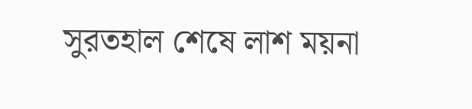সুরতহাল শেষে লাশ ময়না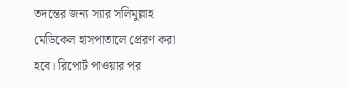তদন্তের জন্য স্যার সলিমুল্লাহ মেডিকেল হাসপাতালে প্রেরণ করা হবে। রিপোর্ট পাওয়ার পর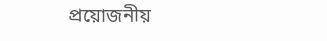প্রয়োজনীয়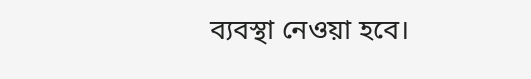ব্যবস্থা নেওয়া হবে।